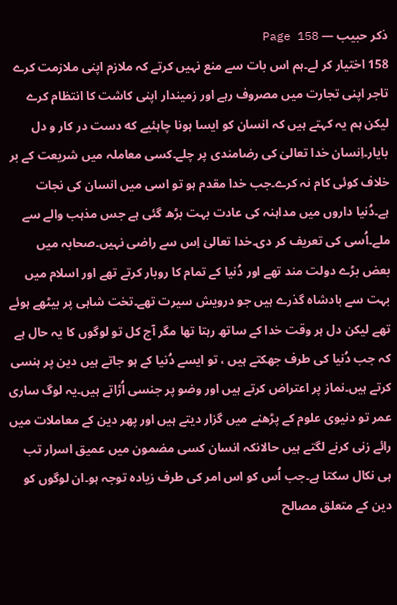ذکر حبیب — Page 158
158 اختیار کر لے۔ہم اس بات سے منع نہیں کرتے کہ ملازم اپنی ملازمت کرے تاجر اپنی تجارت میں مصروف رہے اور زمیندار اپنی کاشت کا انتظام کرے لیکن ہم یہ کہتے ہیں کہ انسان کو ایسا ہونا چاہئیے که دست در کار و دل بایار۔اِنسان خدا تعالیٰ کی رضامندی پر چلے۔کسی معاملہ میں شریعت کے بر خلاف کوئی کام نہ کرے۔جب خدا مقدم ہو تو اسی میں انسان کی نجات ہے۔دُنیا داروں میں مداہنہ کی عادت بہت بڑھ گئی ہے جس مذہب والے سے ملے۔اُسی کی تعریف کر دی۔خدا تعالیٰ اِس سے راضی نہیں۔صحابہ میں بعض بڑے دولت مند تھے اور دُنیا کے تمام کا روبار کرتے تھے اور اسلام میں بہت سے بادشاہ گذرے ہیں جو درویش سیرت تھے۔تخت شاہی پر بیٹھے ہوئے تھے لیکن دل ہر وقت خدا کے ساتھ رہتا تھا مگر آج کل تو لوگوں کا یہ حال ہے کہ جب دُنیا کی طرف جھکتے ہیں ، تو ایسے دُنیا کے ہو جاتے ہیں دین پر ہنسی کرتے ہیں۔نماز پر اعتراض کرتے ہیں اور وضو پر جنسی اُڑاتے ہیں۔یہ لوگ ساری عمر تو دنیوی علوم کے پڑھنے میں گزار دیتے ہیں اور پھر دین کے معاملات میں رائے زنی کرنے لگتے ہیں حالانکہ انسان کسی مضمون میں عمیق اسرار تب ہی نکال سکتا ہے۔جب اُس کو اس امر کی طرف زیادہ توجہ ہو۔ان لوگوں کو دین کے متعلق مصالح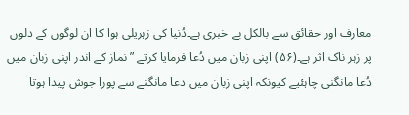معارف اور حقائق سے بالکل بے خبری ہے۔دُنیا کی زہریلی ہوا کا ان لوگوں کے دلوں پر زہر ناک اثر ہے۔(۵۶) اپنی زبان میں دُعا فرمایا کرتے ”نماز کے اندر اپنی زبان میں دُعا مانگنی چاہئیے کیونکہ اپنی زبان میں دعا مانگنے سے پورا جوش پیدا ہوتا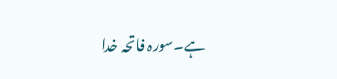ہے۔سورہ فاتحہ خدا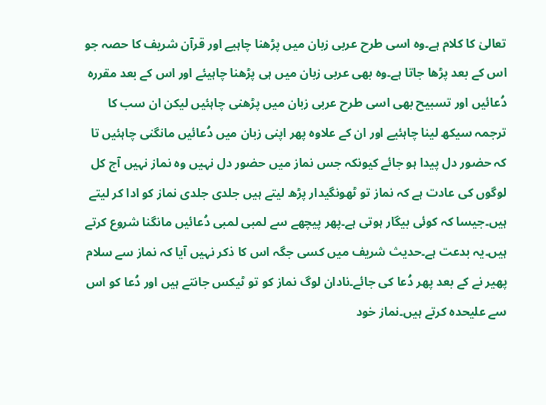تعالیٰ کا کلام ہے۔وہ اسی طرح عربی زبان میں پڑھنا چاہیے اور قرآن شریف کا حصہ جو اس کے بعد پڑھا جاتا ہے۔وہ بھی عربی زبان میں ہی پڑھنا چاہیئے اور اس کے بعد مقررہ دُعائیں اور تسبیح بھی اسی طرح عربی زبان میں پڑھنی چاہئیں لیکن ان سب کا ترجمہ سیکھ لینا چاہئیے اور ان کے علاوہ پھر اپنی زبان میں دُعائیں مانگنی چاہئیں تا کہ حضور دل پیدا ہو جائے کیونکہ جس نماز میں حضور دل نہیں وہ نماز نہیں آج کل لوگوں کی عادت ہے کہ نماز تو ٹھونگیدار پڑھ لیتے ہیں جلدی جلدی نماز کو ادا کر لیتے ہیں۔جیسا کہ کوئی بیگار ہوتی ہے۔پھر پیچھے سے لمبی لمبی دُعائیں مانگنا شروع کرتے ہیں۔یہ بدعت ہے۔حدیث شریف میں کسی جگہ اس کا ذکر نہیں آیا کہ نماز سے سلام پھیر نے کے بعد پھر دُعا کی جائے۔نادان لوگ نماز کو تو ٹیکس جانتے ہیں اور دُعا کو اس سے علیحدہ کرتے ہیں۔نماز خود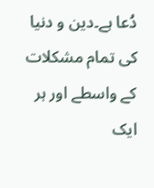دُعا ہے۔دین و دنیا کی تمام مشکلات کے واسطے اور ہر ایک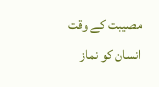مصیبت کے وقت انسان کو نماز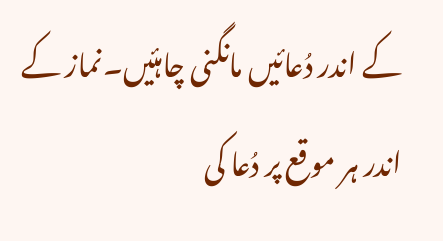کے اندر دُعائیں مانگنی چاہئیں۔نماز کے اندر ہر موقع پر دُعا کی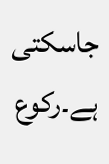جاسکتی ہے۔رکوع